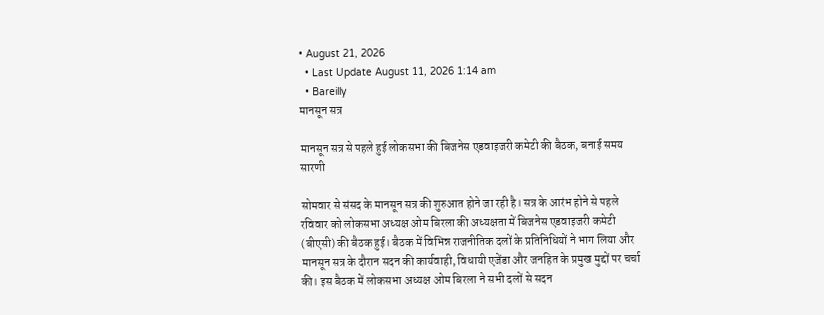• August 21, 2026
  • Last Update August 11, 2026 1:14 am
  • Bareilly
मानसून सत्र

मानसून सत्र से पहले हुई लोकसभा की बिजनेस एडवाइजरी कमेटी की बैठक, बनाई समय सारणी

सोमवार से संसद के मानसून सत्र की शुरुआत होने जा रही है। सत्र के आरंभ होने से पहले रविवार को लोकसभा अध्यक्ष ओम बिरला की अध्यक्षता में बिजनेस एडवाइजरी कमेटी (बीएसी) की बैठक हुई। बैठक में विभिन्न राजनीतिक दलों के प्रतिनिधियों ने भाग लिया और मानसून सत्र के दौरान सदन की कार्यवाही, विधायी एजेंडा और जनहित के प्रमुख मुद्दों पर चर्चा की। इस बैठक में लोकसभा अध्यक्ष ओम बिरला ने सभी दलों से सदन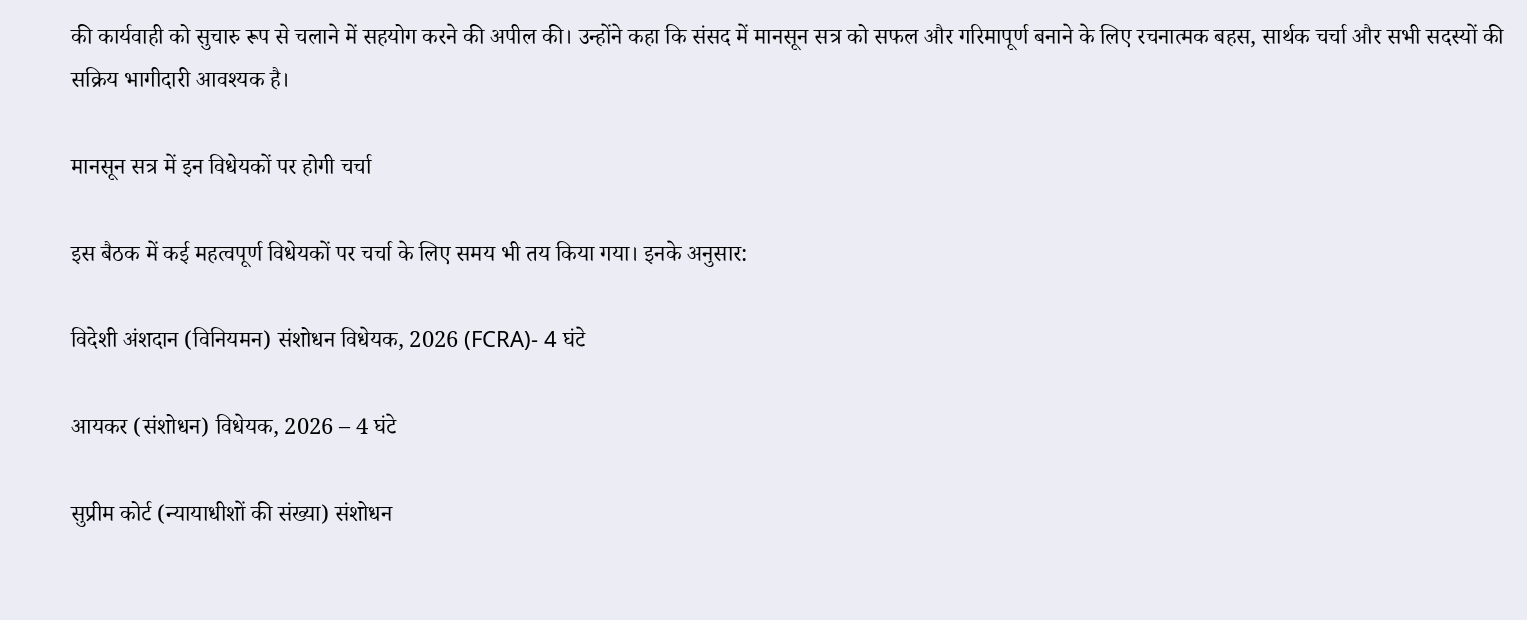की कार्यवाही को सुचारु रूप से चलाने में सहयोग करने की अपील की। उन्होंने कहा कि संसद में मानसून सत्र को सफल और गरिमापूर्ण बनाने के लिए रचनात्मक बहस, सार्थक चर्चा और सभी सदस्यों की सक्रिय भागीदारी आवश्यक है।

मानसून सत्र में इन विधेयकों पर होगी चर्चा

इस बैठक में कई महत्वपूर्ण विधेयकों पर चर्चा के लिए समय भी तय किया गया। इनके अनुसार:

विदेशी अंशदान (विनियमन) संशोधन विधेयक, 2026 (FCRA)- 4 घंटे

आयकर (संशोधन) विधेयक, 2026 – 4 घंटे

सुप्रीम कोर्ट (न्यायाधीशों की संख्या) संशोधन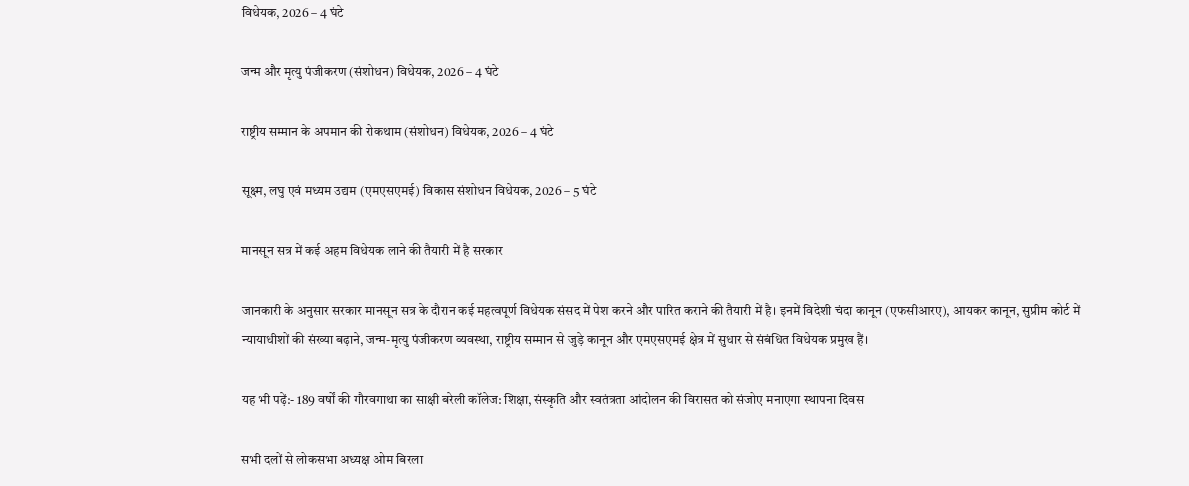विधेयक, 2026 – 4 घंटे

जन्म और मृत्यु पंजीकरण (संशोधन) विधेयक, 2026 – 4 घंटे

राष्ट्रीय सम्मान के अपमान की रोकथाम (संशोधन) विधेयक, 2026 – 4 घंटे

सूक्ष्म, लघु एवं मध्यम उद्यम (एमएसएमई) विकास संशोधन विधेयक, 2026 – 5 घंटे

मानसून सत्र में कई अहम विधेयक लाने की तैयारी में है सरकार

जानकारी के अनुसार सरकार मानसून सत्र के दौरान कई महत्वपूर्ण विधेयक संसद में पेश करने और पारित कराने की तैयारी में है। इनमें विदेशी चंदा कानून (एफसीआरए), आयकर कानून, सुप्रीम कोर्ट में न्यायाधीशों की संख्या बढ़ाने, जन्म-मृत्यु पंजीकरण व्यवस्था, राष्ट्रीय सम्मान से जुड़े कानून और एमएसएमई क्षेत्र में सुधार से संबंधित विधेयक प्रमुख हैं।

यह भी पढ़ें:- 189 वर्षों की गौरवगाथा का साक्षी बरेली कॉलेज: शिक्षा, संस्कृति और स्वतंत्रता आंदोलन की विरासत को संजोए मनाएगा स्थापना दिवस

सभी दलों से लोकसभा अध्यक्ष ओम बिरला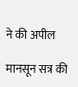ने की अपील

मानसून सत्र की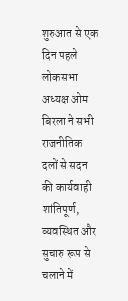शुरुआत से एक दिन पहले लोकसभा अध्यक्ष ओम बिरला ने सभी राजनीतिक दलों से सदन की कार्यवाही शांतिपूर्ण, व्यवस्थित और सुचारु रूप से चलाने में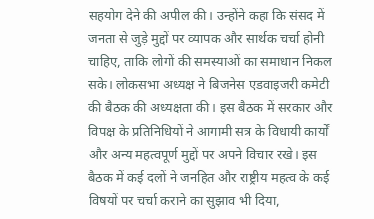सहयोग देने की अपील की। उन्होंने कहा कि संसद में जनता से जुड़े मुद्दों पर व्यापक और सार्थक चर्चा होनी चाहिए, ताकि लोगों की समस्याओं का समाधान निकल सके। लोकसभा अध्यक्ष ने बिजनेस एडवाइजरी कमेटी की बैठक की अध्यक्षता की। इस बैठक में सरकार और विपक्ष के प्रतिनिधियों ने आगामी सत्र के विधायी कार्यों और अन्य महत्वपूर्ण मुद्दों पर अपने विचार रखे। इस बैठक में कई दलों ने जनहित और राष्ट्रीय महत्व के कई विषयों पर चर्चा कराने का सुझाव भी दिया,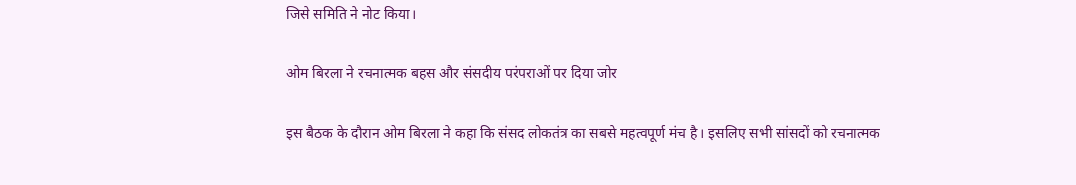जिसे समिति ने नोट किया।

ओम बिरला ने रचनात्मक बहस और संसदीय परंपराओं पर दिया जोर

इस बैठक के दौरान ओम बिरला ने कहा कि संसद लोकतंत्र का सबसे महत्वपूर्ण मंच है। इसलिए सभी सांसदों को रचनात्मक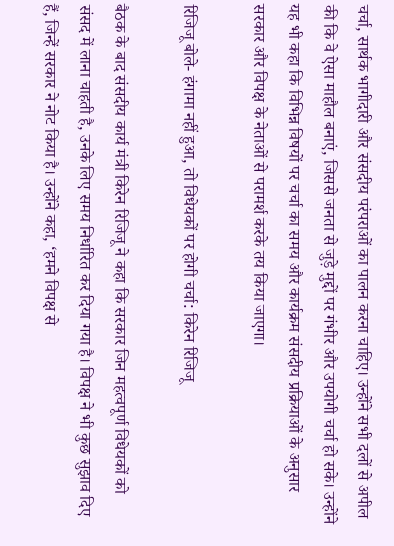चर्चा, सार्थक भागीदारी और संसदीय परंपराओं का पालन करना चाहिए। उन्होंने सभी दलों से अपील की कि वे ऐसा माहौल बनाएं, जिससे जनता से जुड़े मुद्दों पर गंभीर और उपयोगी चर्चा हो सके। उन्होंने यह भी कहा कि विभिन्न विषयों पर चर्चा का समय और कार्यक्रम संसदीय प्रक्रियाओं के अनुसार सरकार और विपक्ष के नेताओं से परामर्श करके तय किया जाएगा।

रिजिजू बोले- हंगामा नहीं हुआ, तो विधेयकों पर होगी चर्चा: किरेन रिजिजू

बैठक के बाद संसदीय कार्य मंत्री किरेन रिजिजू ने कहा कि सरकार जिन महत्वपूर्ण विधेयकों को संसद में लाना चाहती है, उनके लिए समय निर्धारित कर दिया गया है। विपक्ष ने भी कुछ सुझाव दिए हैं, जिन्हें सरकार ने नोट किया है। उन्होंने कहा, ‘हमने विपक्ष से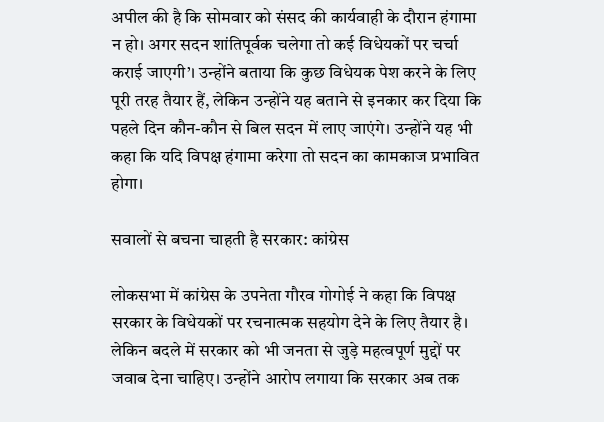अपील की है कि सोमवार को संसद की कार्यवाही के दौरान हंगामा न हो। अगर सदन शांतिपूर्वक चलेगा तो कई विधेयकों पर चर्चा कराई जाएगी’। उन्होंने बताया कि कुछ विधेयक पेश करने के लिए पूरी तरह तैयार हैं, लेकिन उन्होंने यह बताने से इनकार कर दिया कि पहले दिन कौन-कौन से बिल सदन में लाए जाएंगे। उन्होंने यह भी कहा कि यदि विपक्ष हंगामा करेगा तो सदन का कामकाज प्रभावित होगा।

सवालों से बचना चाहती है सरकार: कांग्रेस

लोकसभा में कांग्रेस के उपनेता गौरव गोगोई ने कहा कि विपक्ष सरकार के विधेयकों पर रचनात्मक सहयोग देने के लिए तैयार है। लेकिन बदले में सरकार को भी जनता से जुड़े महत्वपूर्ण मुद्दों पर जवाब देना चाहिए। उन्होंने आरोप लगाया कि सरकार अब तक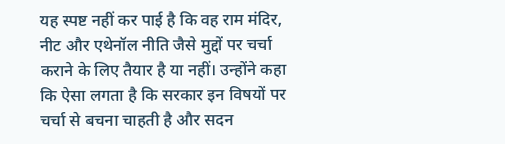यह स्पष्ट नहीं कर पाई है कि वह राम मंदिर, नीट और एथेनॉल नीति जैसे मुद्दों पर चर्चा कराने के लिए तैयार है या नहीं। उन्होंने कहा कि ऐसा लगता है कि सरकार इन विषयों पर चर्चा से बचना चाहती है और सदन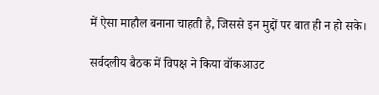में ऐसा माहौल बनाना चाहती है, जिससे इन मुद्दों पर बात ही न हो सके।

सर्वदलीय बैठक में विपक्ष ने किया वॉकआउट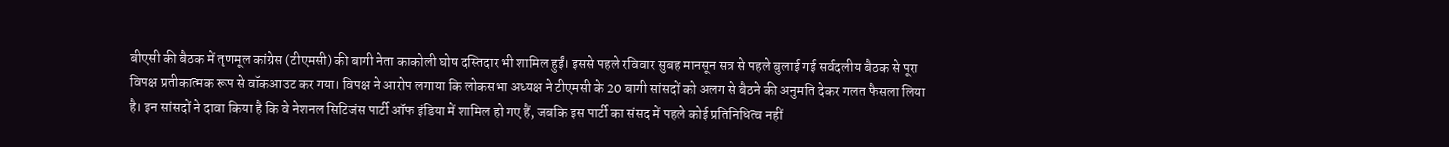बीएसी की बैठक में तृणमूल कांग्रेस (टीएमसी) की बागी नेता काकोली घोष दस्तिदार भी शामिल हुईं। इससे पहले रविवार सुबह मानसून सत्र से पहले बुलाई गई सर्वदलीय बैठक से पूरा विपक्ष प्रतीकात्मक रूप से वॉकआउट कर गया। विपक्ष ने आरोप लगाया कि लोकसभा अध्यक्ष ने टीएमसी के 20 बागी सांसदों को अलग से बैठने की अनुमति देकर गलत फैसला लिया है। इन सांसदों ने दावा किया है कि वे नेशनल सिटिजंस पार्टी ऑफ इंडिया में शामिल हो गए हैं, जबकि इस पार्टी का संसद में पहले कोई प्रतिनिधित्व नहीं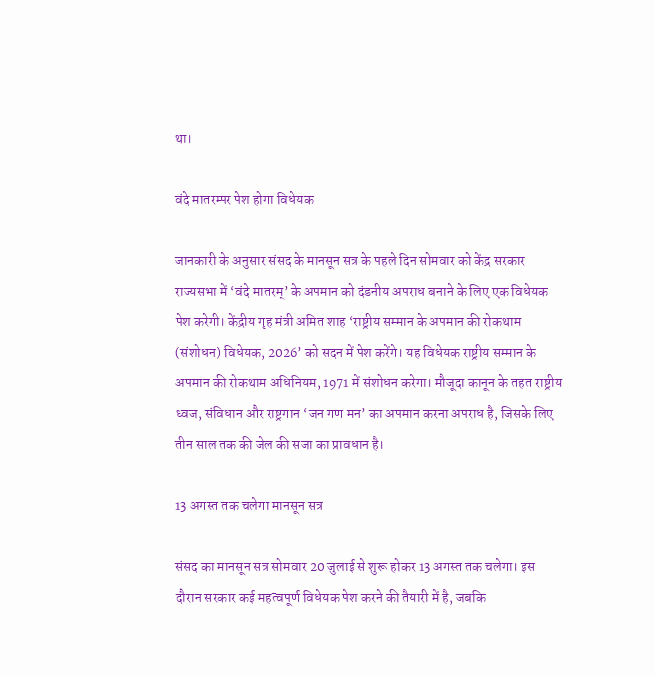था।

वंदे मातरम्पर पेश होगा विधेयक

जानकारी के अनुसार संसद के मानसून सत्र के पहले दिन सोमवार को केंद्र सरकार राज्यसभा में ‘वंदे मातरम्’ के अपमान को दंडनीय अपराध बनाने के लिए एक विधेयक पेश करेगी। केंद्रीय गृह मंत्री अमित शाह ‘राष्ट्रीय सम्मान के अपमान की रोकथाम (संशोधन) विधेयक, 2026’ को सदन में पेश करेंगे। यह विधेयक राष्ट्रीय सम्मान के अपमान की रोकथाम अधिनियम, 1971 में संशोधन करेगा। मौजूदा कानून के तहत राष्ट्रीय ध्वज, संविधान और राष्ट्रगान ‘जन गण मन’ का अपमान करना अपराध है, जिसके लिए तीन साल तक की जेल की सजा का प्रावधान है।

13 अगस्त तक चलेगा मानसून सत्र

संसद का मानसून सत्र सोमवार 20 जुलाई से शुरू होकर 13 अगस्त तक चलेगा। इस दौरान सरकार कई महत्वपूर्ण विधेयक पेश करने की तैयारी में है, जबकि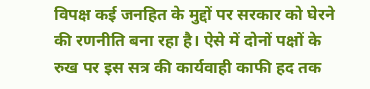विपक्ष कई जनहित के मुद्दों पर सरकार को घेरने की रणनीति बना रहा है। ऐसे में दोनों पक्षों के रुख पर इस सत्र की कार्यवाही काफी हद तक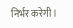निर्भर करेगी।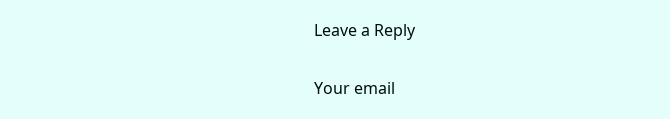Leave a Reply

Your email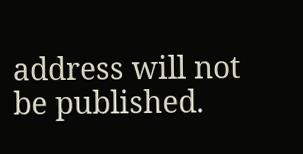address will not be published.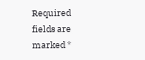Required fields are marked *